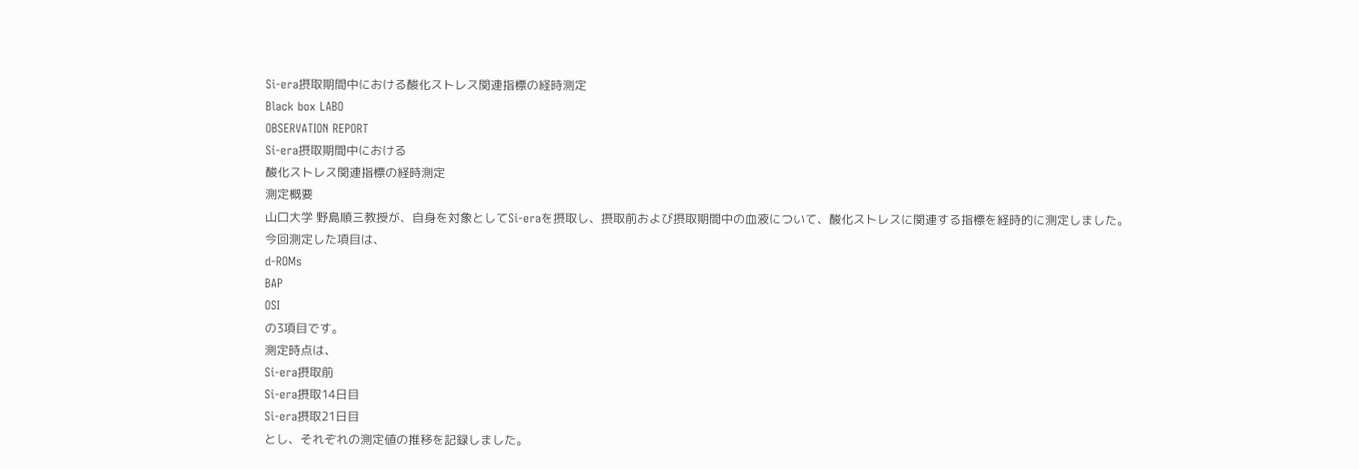Si-era摂取期間中における酸化ストレス関連指標の経時測定
Black box LABO
OBSERVATION REPORT
Si-era摂取期間中における
酸化ストレス関連指標の経時測定
測定概要
山口大学 野島順三教授が、自身を対象としてSi-eraを摂取し、摂取前および摂取期間中の血液について、酸化ストレスに関連する指標を経時的に測定しました。
今回測定した項目は、
d-ROMs
BAP
OSI
の3項目です。
測定時点は、
Si-era摂取前
Si-era摂取14日目
Si-era摂取21日目
とし、それぞれの測定値の推移を記録しました。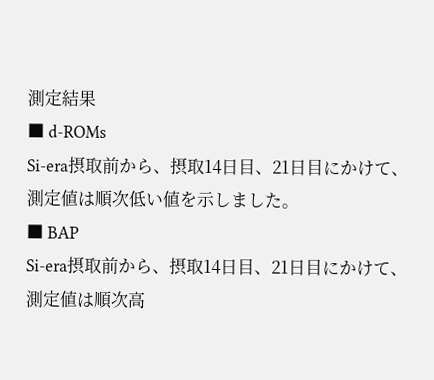測定結果
■ d-ROMs
Si-era摂取前から、摂取14日目、21日目にかけて、測定値は順次低い値を示しました。
■ BAP
Si-era摂取前から、摂取14日目、21日目にかけて、測定値は順次高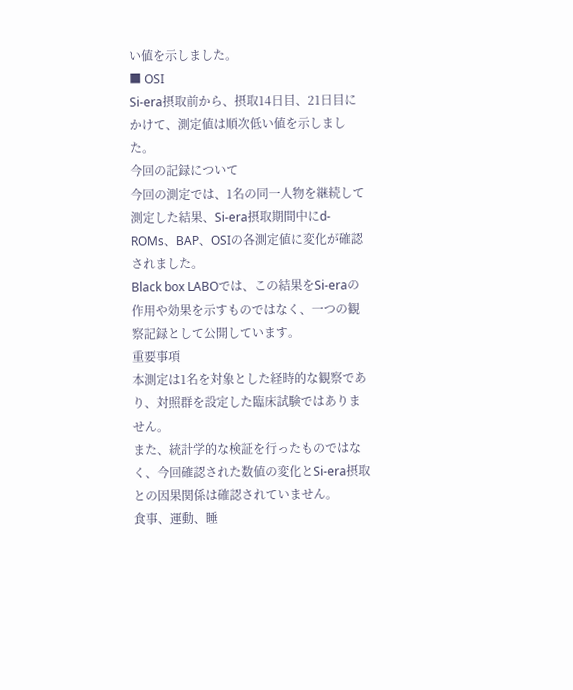い値を示しました。
■ OSI
Si-era摂取前から、摂取14日目、21日目にかけて、測定値は順次低い値を示しました。
今回の記録について
今回の測定では、1名の同一人物を継続して測定した結果、Si-era摂取期間中にd-ROMs、BAP、OSIの各測定値に変化が確認されました。
Black box LABOでは、この結果をSi-eraの作用や効果を示すものではなく、一つの観察記録として公開しています。
重要事項
本測定は1名を対象とした経時的な観察であり、対照群を設定した臨床試験ではありません。
また、統計学的な検証を行ったものではなく、今回確認された数値の変化とSi-era摂取との因果関係は確認されていません。
食事、運動、睡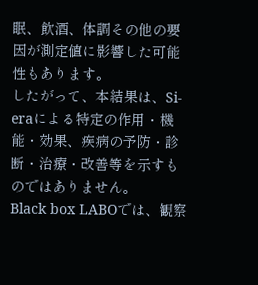眠、飲酒、体調その他の要因が測定値に影響した可能性もあります。
したがって、本結果は、Si-eraによる特定の作用・機能・効果、疾病の予防・診断・治療・改善等を示すものではありません。
Black box LABOでは、観察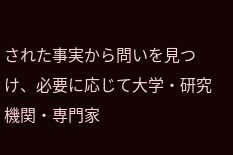された事実から問いを見つけ、必要に応じて大学・研究機関・専門家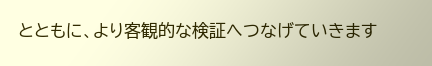とともに、より客観的な検証へつなげていきます